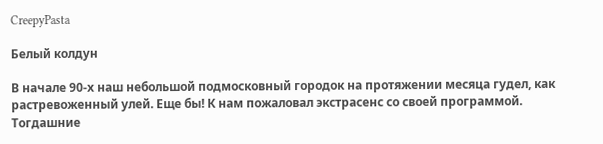CreepyPasta

Белый колдун

В начале 90-х наш небольшой подмосковный городок на протяжении месяца гудел, как растревоженный улей. Еще бы! К нам пожаловал экстрасенс со своей программой. Тогдашние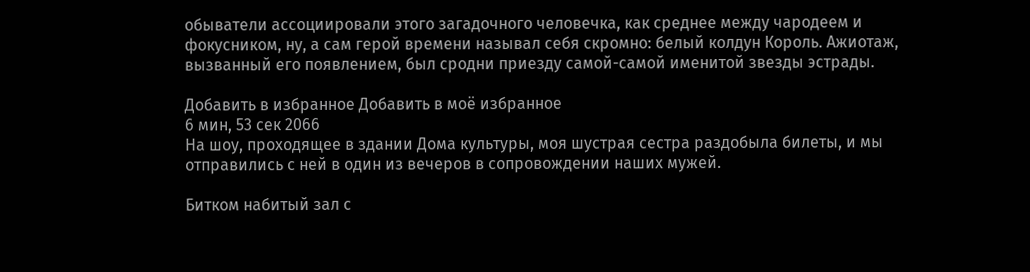обыватели ассоциировали этого загадочного человечка, как среднее между чародеем и фокусником, ну, а сам герой времени называл себя скромно: белый колдун Король. Ажиотаж, вызванный его появлением, был сродни приезду самой-самой именитой звезды эстрады.

Добавить в избранное Добавить в моё избранное
6 мин, 53 сек 2066
На шоу, проходящее в здании Дома культуры, моя шустрая сестра раздобыла билеты, и мы отправились с ней в один из вечеров в сопровождении наших мужей.

Битком набитый зал с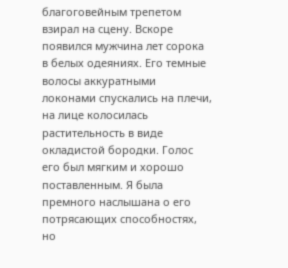благоговейным трепетом взирал на сцену. Вскоре появился мужчина лет сорока в белых одеяниях. Его темные волосы аккуратными локонами спускались на плечи, на лице колосилась растительность в виде окладистой бородки. Голос его был мягким и хорошо поставленным. Я была премного наслышана о его потрясающих способностях, но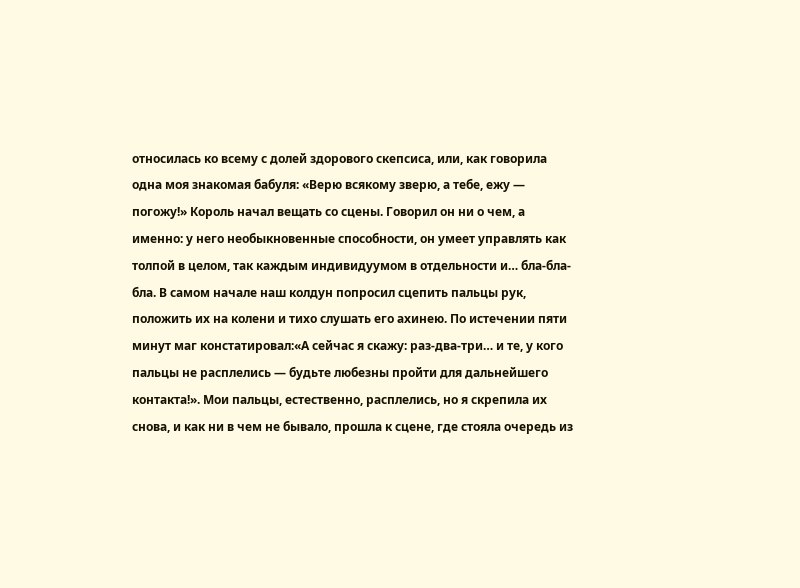относилась ко всему с долей здорового скепсиса, или, как говорила одна моя знакомая бабуля: «Верю всякому зверю, а тебе, ежу — погожу!» Король начал вещать со сцены. Говорил он ни о чем, а именно: у него необыкновенные способности, он умеет управлять как толпой в целом, так каждым индивидуумом в отдельности и… бла-бла-бла. В самом начале наш колдун попросил сцепить пальцы рук, положить их на колени и тихо слушать его ахинею. По истечении пяти минут маг констатировал:«А сейчас я скажу: раз-два-три… и те, у кого пальцы не расплелись — будьте любезны пройти для дальнейшего контакта!». Мои пальцы, естественно, расплелись, но я скрепила их снова, и как ни в чем не бывало, прошла к сцене, где стояла очередь из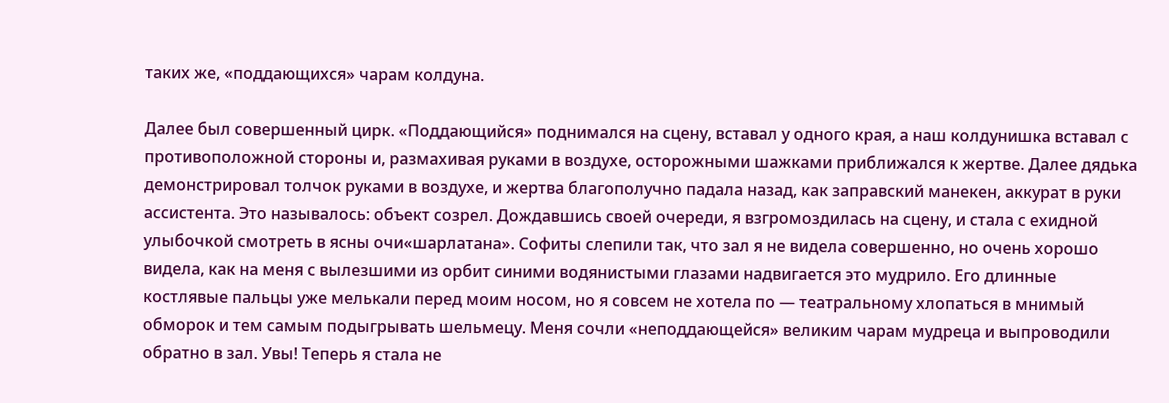таких же, «поддающихся» чарам колдуна.

Далее был совершенный цирк. «Поддающийся» поднимался на сцену, вставал у одного края, а наш колдунишка вставал с противоположной стороны и, размахивая руками в воздухе, осторожными шажками приближался к жертве. Далее дядька демонстрировал толчок руками в воздухе, и жертва благополучно падала назад, как заправский манекен, аккурат в руки ассистента. Это называлось: объект созрел. Дождавшись своей очереди, я взгромоздилась на сцену, и стала с ехидной улыбочкой смотреть в ясны очи«шарлатана». Софиты слепили так, что зал я не видела совершенно, но очень хорошо видела, как на меня с вылезшими из орбит синими водянистыми глазами надвигается это мудрило. Его длинные костлявые пальцы уже мелькали перед моим носом, но я совсем не хотела по — театральному хлопаться в мнимый обморок и тем самым подыгрывать шельмецу. Меня сочли «неподдающейся» великим чарам мудреца и выпроводили обратно в зал. Увы! Теперь я стала не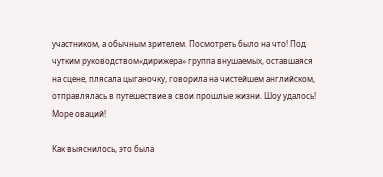участником, а обычным зрителем. Посмотреть было на что! Под чутким руководством«дирижера» группа внушаемых, оставшаяся на сцене, плясала цыганочку, говорила на чистейшем английском, отправлялась в путешествие в свои прошлые жизни. Шоу удалось! Море оваций!

Как выяснилось, это была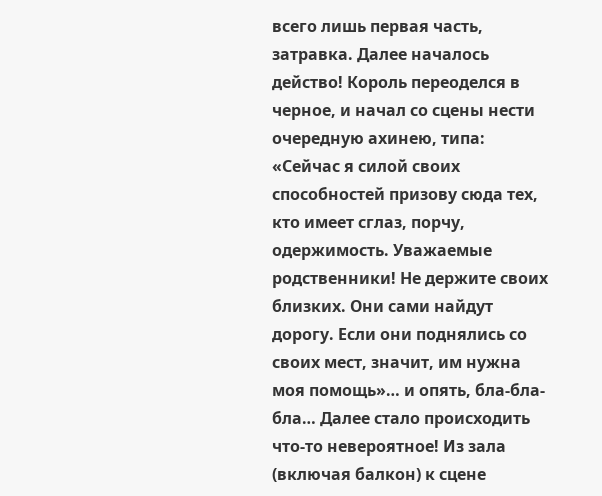всего лишь первая часть, затравка. Далее началось действо! Король переоделся в черное, и начал со сцены нести очередную ахинею, типа: «Сейчас я силой своих способностей призову сюда тех, кто имеет сглаз, порчу, одержимость. Уважаемые родственники! Не держите своих близких. Они сами найдут дорогу. Если они поднялись со своих мест, значит, им нужна моя помощь»… и опять, бла-бла-бла… Далее стало происходить что-то невероятное! Из зала (включая балкон) к сцене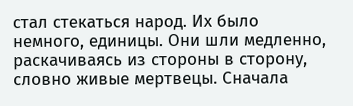стал стекаться народ. Их было немного, единицы. Они шли медленно, раскачиваясь из стороны в сторону, словно живые мертвецы. Сначала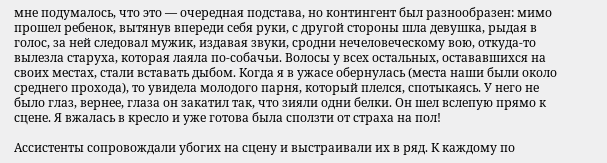мне подумалось, что это — очередная подстава, но контингент был разнообразен: мимо прошел ребенок, вытянув впереди себя руки, с другой стороны шла девушка, рыдая в голос, за ней следовал мужик, издавая звуки, сродни нечеловеческому вою, откуда-то вылезла старуха, которая лаяла по-собачьи. Волосы у всех остальных, остававшихся на своих местах, стали вставать дыбом. Когда я в ужасе обернулась (места наши были около среднего прохода), то увидела молодого парня, который плелся, спотыкаясь. У него не было глаз, вернее, глаза он закатил так, что зияли одни белки. Он шел вслепую прямо к сцене. Я вжалась в кресло и уже готова была сползти от страха на пол!

Ассистенты сопровождали убогих на сцену и выстраивали их в ряд. К каждому по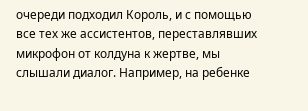очереди подходил Король, и с помощью все тех же ассистентов, переставлявших микрофон от колдуна к жертве, мы слышали диалог. Например, на ребенке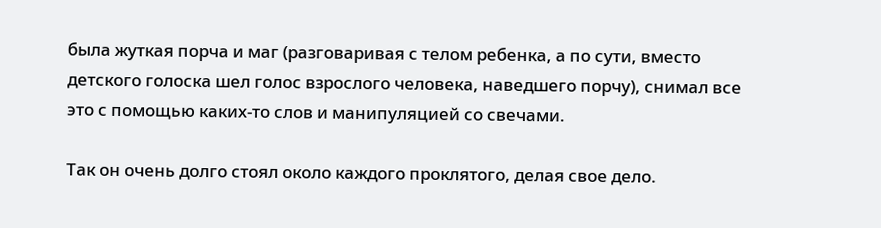была жуткая порча и маг (разговаривая с телом ребенка, а по сути, вместо детского голоска шел голос взрослого человека, наведшего порчу), снимал все это с помощью каких-то слов и манипуляцией со свечами.

Так он очень долго стоял около каждого проклятого, делая свое дело.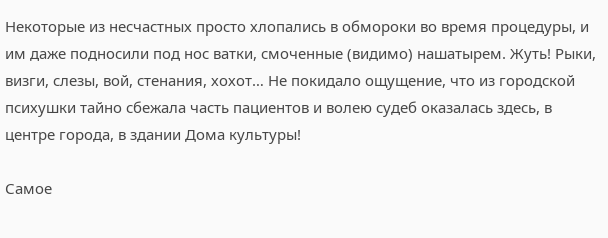Некоторые из несчастных просто хлопались в обмороки во время процедуры, и им даже подносили под нос ватки, смоченные (видимо) нашатырем. Жуть! Рыки, визги, слезы, вой, стенания, хохот… Не покидало ощущение, что из городской психушки тайно сбежала часть пациентов и волею судеб оказалась здесь, в центре города, в здании Дома культуры!

Самое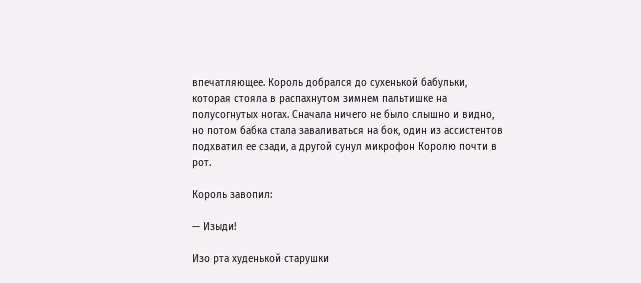впечатляющее. Король добрался до сухенькой бабульки, которая стояла в распахнутом зимнем пальтишке на полусогнутых ногах. Сначала ничего не было слышно и видно, но потом бабка стала заваливаться на бок, один из ассистентов подхватил ее сзади, а другой сунул микрофон Королю почти в рот.

Король завопил:

— Изыди!

Изо рта худенькой старушки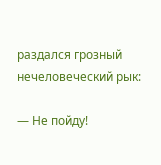раздался грозный нечеловеческий рык:

— Не пойду!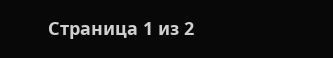Страница 1 из 2